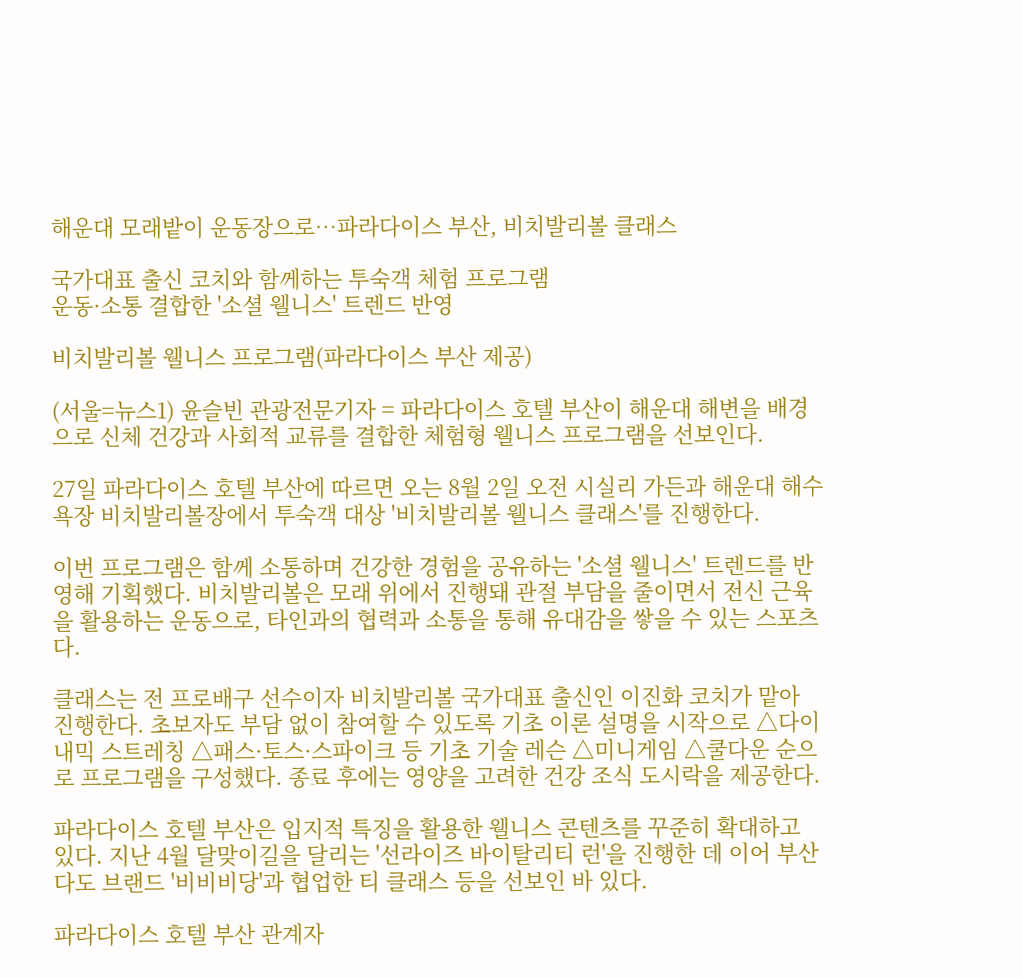해운대 모래밭이 운동장으로…파라다이스 부산, 비치발리볼 클래스

국가대표 출신 코치와 함께하는 투숙객 체험 프로그램
운동·소통 결합한 '소셜 웰니스' 트렌드 반영

비치발리볼 웰니스 프로그램(파라다이스 부산 제공)

(서울=뉴스1) 윤슬빈 관광전문기자 = 파라다이스 호텔 부산이 해운대 해변을 배경으로 신체 건강과 사회적 교류를 결합한 체험형 웰니스 프로그램을 선보인다.

27일 파라다이스 호텔 부산에 따르면 오는 8월 2일 오전 시실리 가든과 해운대 해수욕장 비치발리볼장에서 투숙객 대상 '비치발리볼 웰니스 클래스'를 진행한다.

이번 프로그램은 함께 소통하며 건강한 경험을 공유하는 '소셜 웰니스' 트렌드를 반영해 기획했다. 비치발리볼은 모래 위에서 진행돼 관절 부담을 줄이면서 전신 근육을 활용하는 운동으로, 타인과의 협력과 소통을 통해 유대감을 쌓을 수 있는 스포츠다.

클래스는 전 프로배구 선수이자 비치발리볼 국가대표 출신인 이진화 코치가 맡아 진행한다. 초보자도 부담 없이 참여할 수 있도록 기초 이론 설명을 시작으로 △다이내믹 스트레칭 △패스·토스·스파이크 등 기초 기술 레슨 △미니게임 △쿨다운 순으로 프로그램을 구성했다. 종료 후에는 영양을 고려한 건강 조식 도시락을 제공한다.

파라다이스 호텔 부산은 입지적 특징을 활용한 웰니스 콘텐츠를 꾸준히 확대하고 있다. 지난 4월 달맞이길을 달리는 '선라이즈 바이탈리티 런'을 진행한 데 이어 부산 다도 브랜드 '비비비당'과 협업한 티 클래스 등을 선보인 바 있다.

파라다이스 호텔 부산 관계자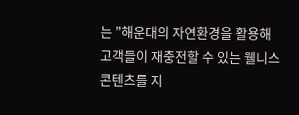는 "해운대의 자연환경을 활용해 고객들이 재충전할 수 있는 웰니스 콘텐츠를 지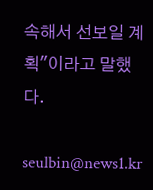속해서 선보일 계획"이라고 말했다.

seulbin@news1.kr